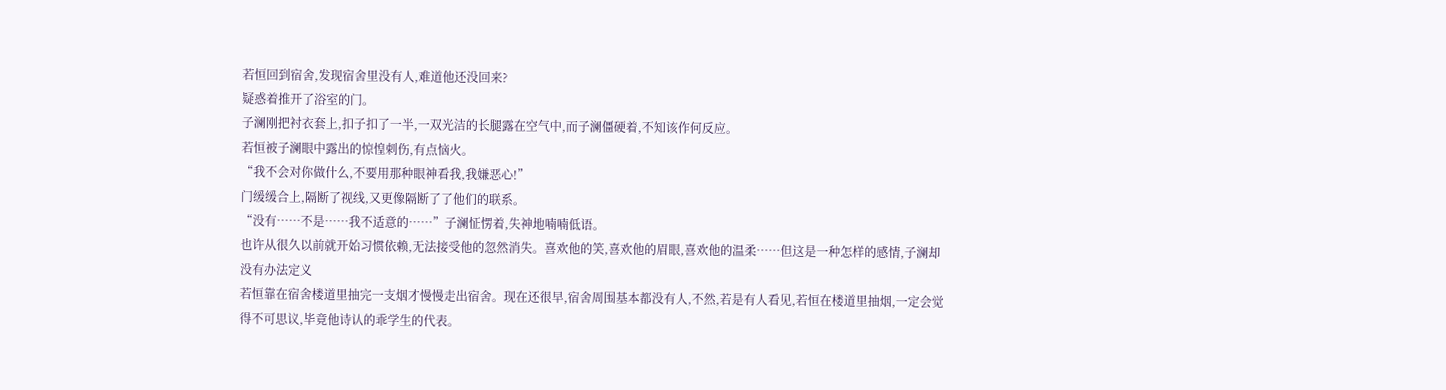若恒回到宿舍,发现宿舍里没有人,难道他还没回来?
疑惑着推开了浴室的门。
子澜刚把衬衣套上,扣子扣了一半,一双光洁的长腿露在空气中,而子澜僵硬着,不知该作何反应。
若恒被子澜眼中露出的惊惶刺伤,有点恼火。
“我不会对你做什么,不要用那种眼神看我,我嫌恶心!”
门缓缓合上,隔断了视线,又更像隔断了了他们的联系。
“没有……不是……我不适意的……”子澜怔愣着,失神地喃喃低语。
也许从很久以前就开始习惯依赖,无法接受他的忽然消失。喜欢他的笑,喜欢他的眉眼,喜欢他的温柔……但这是一种怎样的感情,子澜却没有办法定义
若恒靠在宿舍楼道里抽完一支烟才慢慢走出宿舍。现在还很早,宿舍周围基本都没有人,不然,若是有人看见,若恒在楼道里抽烟,一定会觉得不可思议,毕竟他诗认的乖学生的代表。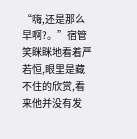“嗨,还是那么早啊?。”宿管笑眯眯地看着严若恒,眼里是藏不住的欣赏,看来他并没有发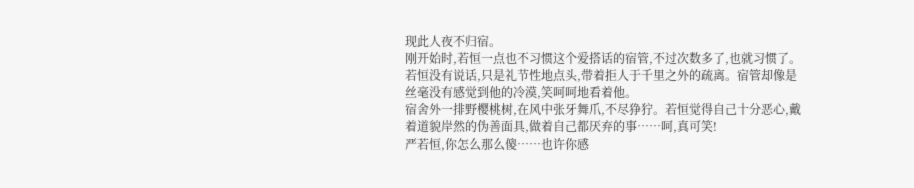现此人夜不归宿。
刚开始时,若恒一点也不习惯这个爱搭话的宿管,不过次数多了,也就习惯了。
若恒没有说话,只是礼节性地点头,带着拒人于千里之外的疏离。宿管却像是丝毫没有感觉到他的冷漠,笑呵呵地看着他。
宿舍外一排野樱桃树,在风中张牙舞爪,不尽狰狞。若恒觉得自己十分恶心,戴着道貌岸然的伪善面具,做着自己都厌弃的事……呵,真可笑!
严若恒,你怎么那么傻……也许你感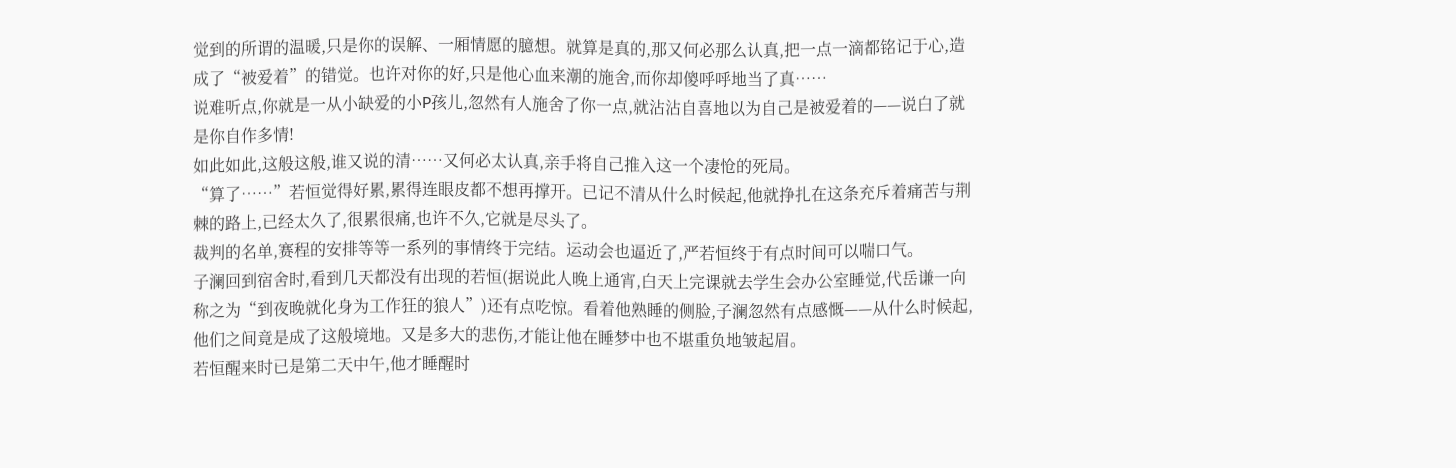觉到的所谓的温暖,只是你的误解、一厢情愿的臆想。就算是真的,那又何必那么认真,把一点一滴都铭记于心,造成了“被爱着”的错觉。也许对你的好,只是他心血来潮的施舍,而你却傻呼呼地当了真……
说难听点,你就是一从小缺爱的小P孩儿,忽然有人施舍了你一点,就沾沾自喜地以为自己是被爱着的——说白了就是你自作多情!
如此如此,这般这般,谁又说的清……又何必太认真,亲手将自己推入这一个凄怆的死局。
“算了……”若恒觉得好累,累得连眼皮都不想再撑开。已记不清从什么时候起,他就挣扎在这条充斥着痛苦与荆棘的路上,已经太久了,很累很痛,也许不久,它就是尽头了。
裁判的名单,赛程的安排等等一系列的事情终于完结。运动会也逼近了,严若恒终于有点时间可以喘口气。
子澜回到宿舍时,看到几天都没有出现的若恒(据说此人晚上通宵,白天上完课就去学生会办公室睡觉,代岳谦一向称之为“到夜晚就化身为工作狂的狼人”)还有点吃惊。看着他熟睡的侧脸,子澜忽然有点感慨——从什么时候起,他们之间竟是成了这般境地。又是多大的悲伤,才能让他在睡梦中也不堪重负地皱起眉。
若恒醒来时已是第二天中午,他才睡醒时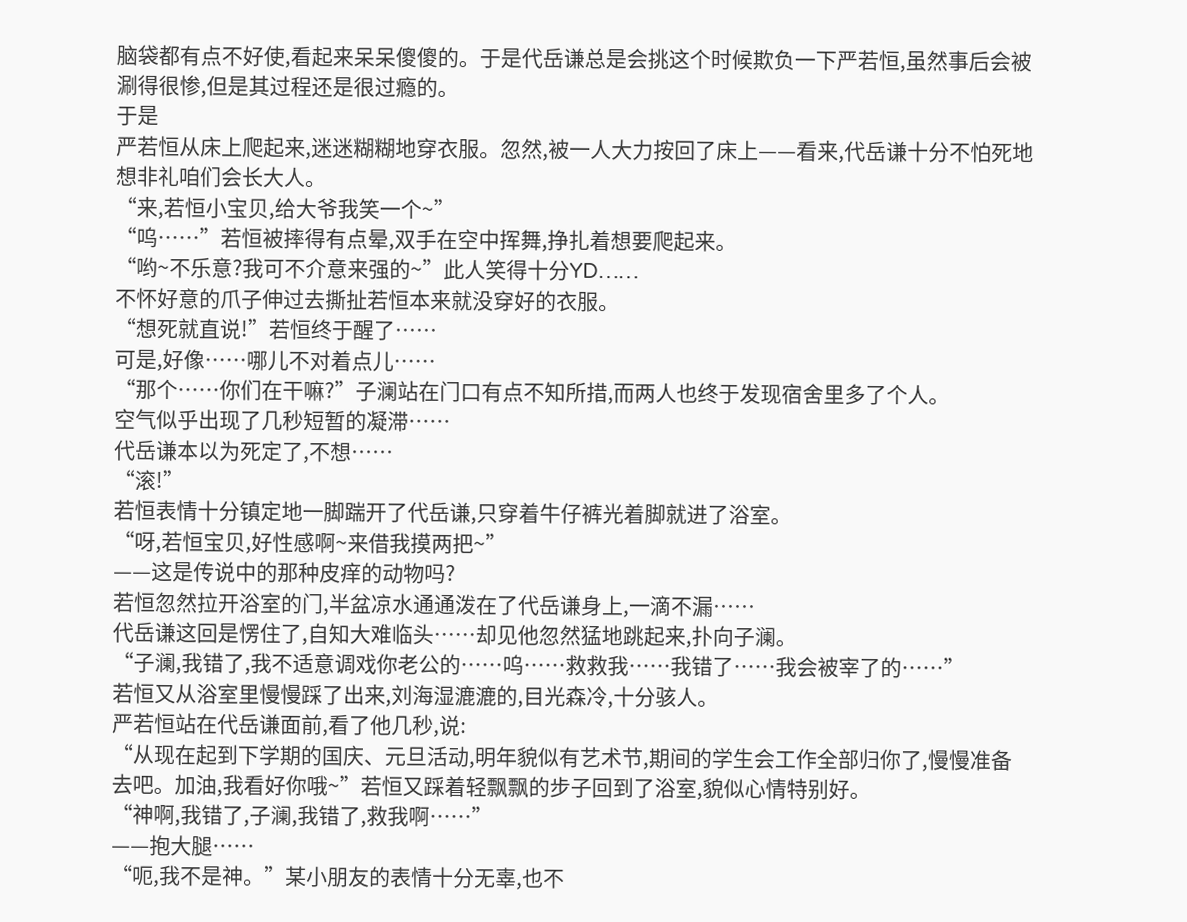脑袋都有点不好使,看起来呆呆傻傻的。于是代岳谦总是会挑这个时候欺负一下严若恒,虽然事后会被涮得很惨,但是其过程还是很过瘾的。
于是
严若恒从床上爬起来,迷迷糊糊地穿衣服。忽然,被一人大力按回了床上——看来,代岳谦十分不怕死地想非礼咱们会长大人。
“来,若恒小宝贝,给大爷我笑一个~”
“呜……”若恒被摔得有点晕,双手在空中挥舞,挣扎着想要爬起来。
“哟~不乐意?我可不介意来强的~”此人笑得十分YD……
不怀好意的爪子伸过去撕扯若恒本来就没穿好的衣服。
“想死就直说!”若恒终于醒了……
可是,好像……哪儿不对着点儿……
“那个……你们在干嘛?”子澜站在门口有点不知所措,而两人也终于发现宿舍里多了个人。
空气似乎出现了几秒短暂的凝滞……
代岳谦本以为死定了,不想……
“滚!”
若恒表情十分镇定地一脚踹开了代岳谦,只穿着牛仔裤光着脚就进了浴室。
“呀,若恒宝贝,好性感啊~来借我摸两把~”
——这是传说中的那种皮痒的动物吗?
若恒忽然拉开浴室的门,半盆凉水通通泼在了代岳谦身上,一滴不漏……
代岳谦这回是愣住了,自知大难临头……却见他忽然猛地跳起来,扑向子澜。
“子澜,我错了,我不适意调戏你老公的……呜……救救我……我错了……我会被宰了的……”
若恒又从浴室里慢慢踩了出来,刘海湿漉漉的,目光森冷,十分骇人。
严若恒站在代岳谦面前,看了他几秒,说:
“从现在起到下学期的国庆、元旦活动,明年貌似有艺术节,期间的学生会工作全部归你了,慢慢准备去吧。加油,我看好你哦~”若恒又踩着轻飘飘的步子回到了浴室,貌似心情特别好。
“神啊,我错了,子澜,我错了,救我啊……”
——抱大腿……
“呃,我不是神。”某小朋友的表情十分无辜,也不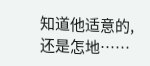知道他适意的,还是怎地……